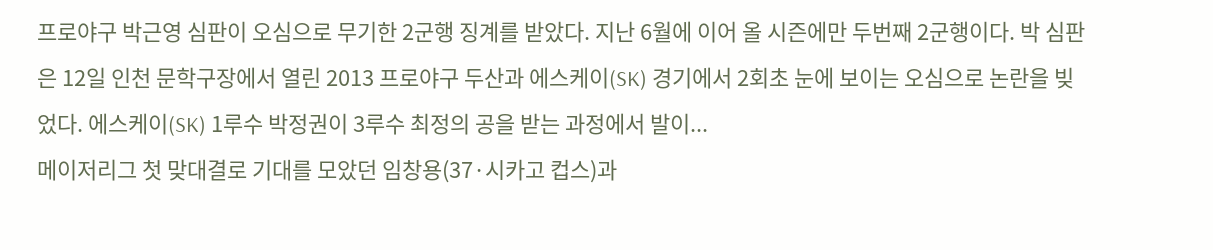프로야구 박근영 심판이 오심으로 무기한 2군행 징계를 받았다. 지난 6월에 이어 올 시즌에만 두번째 2군행이다. 박 심판은 12일 인천 문학구장에서 열린 2013 프로야구 두산과 에스케이(SK) 경기에서 2회초 눈에 보이는 오심으로 논란을 빚었다. 에스케이(SK) 1루수 박정권이 3루수 최정의 공을 받는 과정에서 발이...
메이저리그 첫 맞대결로 기대를 모았던 임창용(37·시카고 컵스)과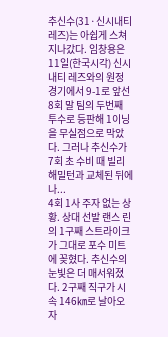추신수(31·신시내티 레즈)는 아쉽게 스쳐지나갔다. 임창용은 11일(한국시각) 신시내티 레즈와의 원정 경기에서 9-1로 앞선 8회 말 팀의 두번째 투수로 등판해 1이닝을 무실점으로 막았다. 그러나 추신수가 7회 초 수비 때 빌리 해밀턴과 교체된 뒤에 나...
4회 1사 주자 없는 상황. 상대 선발 랜스 린의 1구째 스트라이크가 그대로 포수 미트에 꽂혔다. 추신수의 눈빛은 더 매서워졌다. 2구째 직구가 시속 146㎞로 날아오자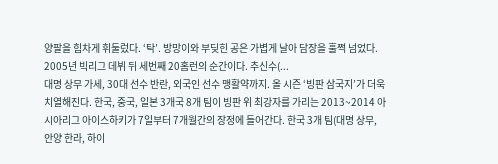양팔을 힘차게 휘둘렀다. ‘탁’. 방망이와 부딪힌 공은 가볍게 날아 담장을 훌쩍 넘었다. 2005년 빅리그 데뷔 뒤 세번째 20홈런의 순간이다. 추신수(...
대명 상무 가세, 30대 선수 반란, 외국인 선수 맹활약까지. 올 시즌 ‘빙판 삼국지’가 더욱 치열해진다. 한국, 중국, 일본 3개국 8개 팀이 빙판 위 최강자를 가리는 2013~2014 아시아리그 아이스하키가 7일부터 7개월간의 장정에 들어간다. 한국 3개 팀(대명 상무, 안양 한라, 하이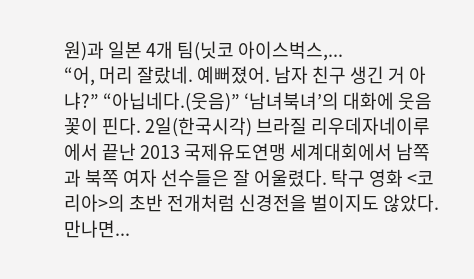원)과 일본 4개 팀(닛코 아이스벅스,...
“어, 머리 잘랐네. 예뻐졌어. 남자 친구 생긴 거 아냐?” “아닙네다.(웃음)” ‘남녀북녀’의 대화에 웃음꽃이 핀다. 2일(한국시각) 브라질 리우데자네이루에서 끝난 2013 국제유도연맹 세계대회에서 남쪽과 북쪽 여자 선수들은 잘 어울렸다. 탁구 영화 <코리아>의 초반 전개처럼 신경전을 벌이지도 않았다. 만나면...